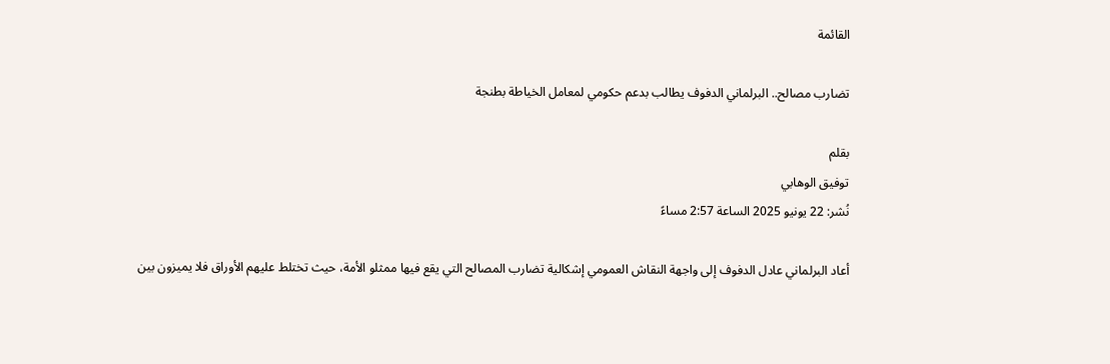القائمة

تضارب مصالح.. البرلماني الدفوف يطالب بدعم حكومي لمعامل الخياطة بطنجة

بقلم
توفيق الوهابي
نُشر: 22 يونيو 2025 الساعة 2:57 مساءً

أعاد البرلماني عادل الدفوف إلى واجهة النقاش العمومي إشكالية تضارب المصالح التي يقع فيها ممثلو الأمة، حيث تختلط عليهم الأوراق فلا يميزون بين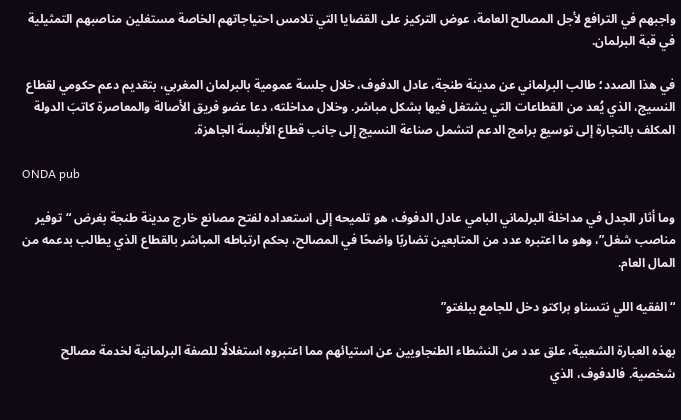واجبهم في الترافع لأجل المصالح العامة، عوض التركيز على القضايا التي تلامس احتياجاتهم الخاصة مستغلين مناصبهم التمثيلية في قبة البرلمان.

في هذا الصدد؛ طالب البرلماني عن مدينة طنجة، عادل الدفوف، خلال جلسة عمومية بالبرلمان المغربي، بتقديم دعم حكومي لقطاع النسيج، الذي يُعد من القطاعات التي يشتغل فيها بشكل مباشر. وخلال مداخلته، دعا عضو فريق الأصالة والمعاصرة كاتبَ الدولة المكلف بالتجارة إلى توسيع برامج الدعم لتشمل صناعة النسيج إلى جانب قطاع الألبسة الجاهزة.

ONDA pub

وما أثار الجدل في مداخلة البرلماني البامي عادل الدفوف، هو تلميحه إلى استعداده لفتح مصانع خارج مدينة طنجة بغرض “توفير مناصب شغل”، وهو ما اعتبره عدد من المتابعين تضاربًا واضحًا في المصالح، بحكم ارتباطه المباشر بالقطاع الذي يطالب بدعمه من المال العام.

“الفقيه اللي نتسناو براكتو دخل للجامع ببلغتو”

بهذه العبارة الشعبية، علق عدد من النشطاء الطنجاويين عن استيائهم مما اعتبروه استغلالًا للصفة البرلمانية لخدمة مصالح شخصية. فالدفوف، الذي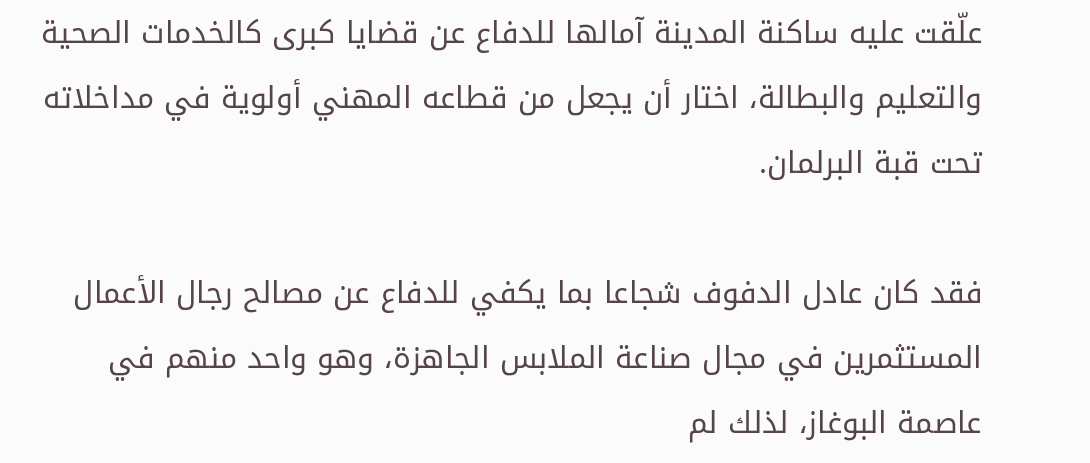علّقت عليه ساكنة المدينة آمالها للدفاع عن قضايا كبرى كالخدمات الصحية والتعليم والبطالة، اختار أن يجعل من قطاعه المهني أولوية في مداخلاته تحت قبة البرلمان.

فقد كان عادل الدفوف شجاعا بما يكفي للدفاع عن مصالح رجال الأعمال المستثمرين في مجال صناعة الملابس الجاهزة، وهو واحد منهم في عاصمة البوغاز، لذلك لم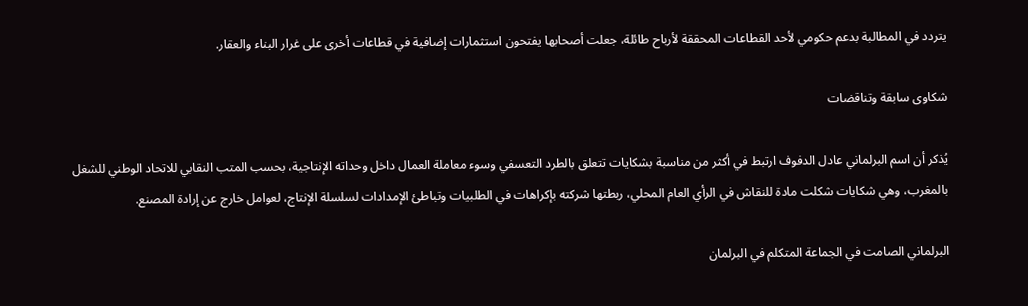يتردد في المطالبة بدعم حكومي لأحد القطاعات المحققة لأرباح طائلة، جعلت أصحابها يفتحون استثمارات إضافية في قطاعات أخرى على غرار البناء والعقار.

شكاوى سابقة وتناقضات

يُذكر أن اسم البرلماني عادل الدفوف ارتبط في أكثر من مناسبة بشكايات تتعلق بالطرد التعسفي وسوء معاملة العمال داخل وحداته الإنتاجية، بحسب المتب النقابي للاتحاد الوطني للشغل بالمغرب، وهي شكايات شكلت مادة للنقاش في الرأي العام المحلي، ربطتها شركته بإكراهات في الطلبيات وتباطئ الإمدادات لسلسلة الإنتاج، لعوامل خارج عن إرادة المصنع.

البرلماني الصامت في الجماعة المتكلم في البرلمان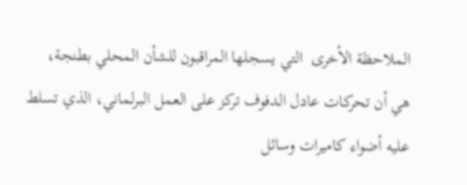الملاحظة الأخرى  التي يسجلها المراقبون للشأن المحلي بطنجة، هي أن تحركات عادل الدفوف تركز على العمل البرلماني، الذي تسلط عليه أضواء كاميرات وسائل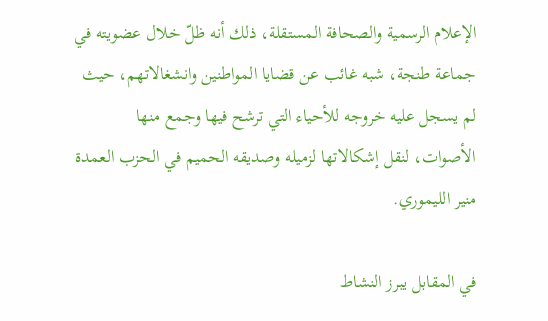الإعلام الرسمية والصحافة المستقلة، ذلك أنه ظلّ خلال عضويته في جماعة طنجة، شبه غائب عن قضايا المواطنين وانشغالاتهم، حيث لم يسجل عليه خروجه للأحياء التي ترشح فيها وجمع منها الأصوات، لنقل إشكالاتها لزميله وصديقه الحميم في الحزب العمدة منير الليموري.

في المقابل يبرز النشاط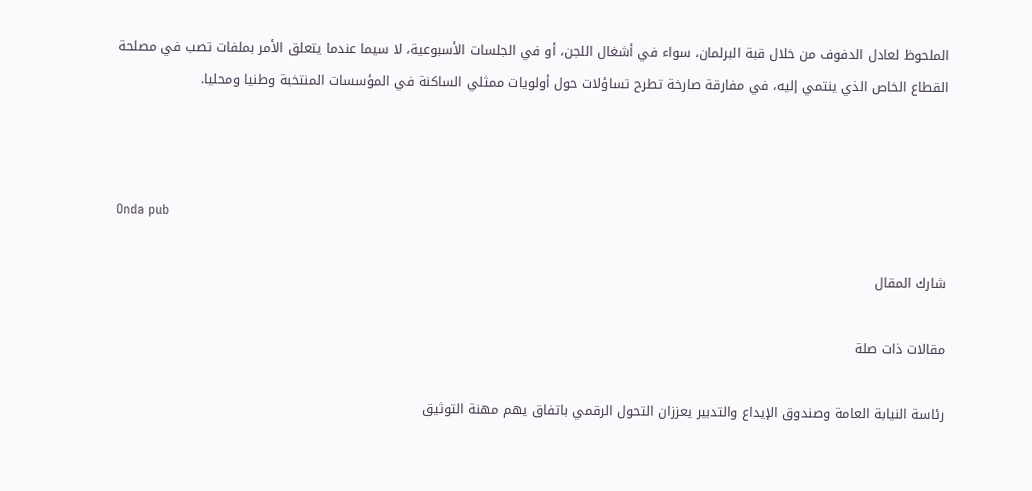الملحوظ لعادل الدفوف من خلال قبة البرلمان، سواء في أشغال اللجن، أو في الجلسات الأسبوعية، لا سيما عندما يتعلق الأمر بملفات تصب في مصلحة القطاع الخاص الذي ينتمي إليه، في مفارقة صارخة تطرح تساؤلات حول أولويات ممثلي الساكنة في المؤسسات المنتخبة وطنيا ومحليا.



Onda pub

شارك المقال

مقالات ذات صلة

رئاسة النيابة العامة وصندوق الإيداع والتدبير يعززان التحول الرقمي باتفاق يهم مهنة التوثيق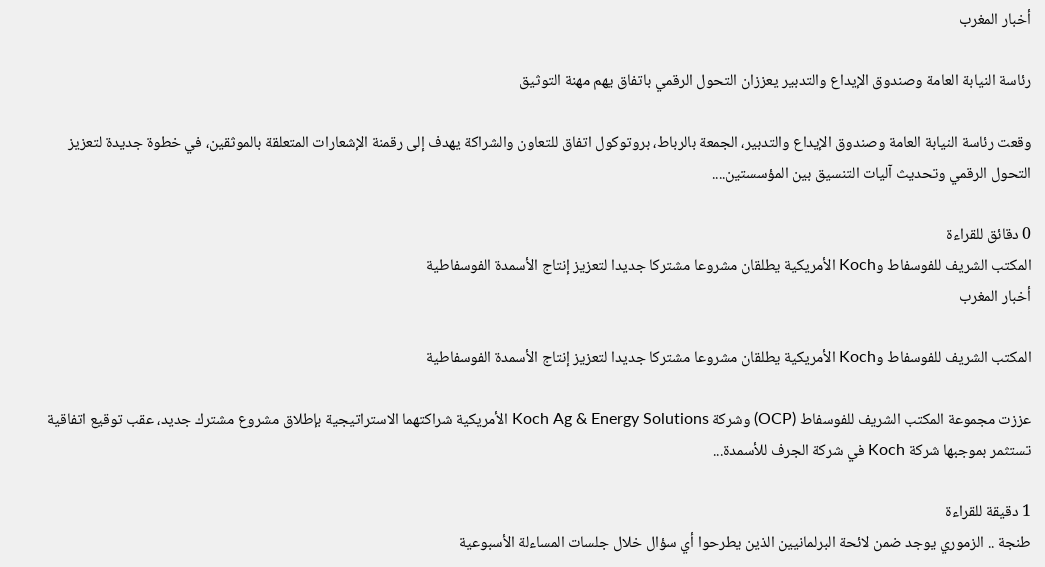أخبار المغرب

رئاسة النيابة العامة وصندوق الإيداع والتدبير يعززان التحول الرقمي باتفاق يهم مهنة التوثيق

وقعت رئاسة النيابة العامة وصندوق الإيداع والتدبير، الجمعة بالرباط، بروتوكول اتفاق للتعاون والشراكة يهدف إلى رقمنة الإشعارات المتعلقة بالموثقين، في خطوة جديدة لتعزيز التحول الرقمي وتحديث آليات التنسيق بين المؤسستين....

0 دقائق للقراءة
المكتب الشريف للفوسفاط وKoch الأمريكية يطلقان مشروعا مشتركا جديدا لتعزيز إنتاج الأسمدة الفوسفاطية
أخبار المغرب

المكتب الشريف للفوسفاط وKoch الأمريكية يطلقان مشروعا مشتركا جديدا لتعزيز إنتاج الأسمدة الفوسفاطية

عززت مجموعة المكتب الشريف للفوسفاط (OCP) وشركة Koch Ag & Energy Solutions الأمريكية شراكتهما الاستراتيجية بإطلاق مشروع مشترك جديد، عقب توقيع اتفاقية تستثمر بموجبها شركة Koch في شركة الجرف للأسمدة...

1 دقيقة للقراءة
طنجة .. الزموري يوجد ضمن لائحة البرلمانيين الذين يطرحوا أي سؤال خلال جلسات المساءلة الأسبوعية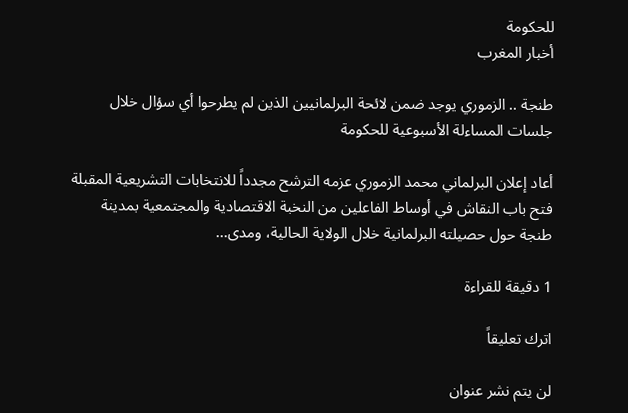للحكومة
أخبار المغرب

طنجة .. الزموري يوجد ضمن لائحة البرلمانيين الذين لم يطرحوا أي سؤال خلال جلسات المساءلة الأسبوعية للحكومة

أعاد إعلان البرلماني محمد الزموري عزمه الترشح مجدداً للانتخابات التشريعية المقبلة فتح باب النقاش في أوساط الفاعلين من النخبة الاقتصادية والمجتمعية بمدينة طنجة حول حصيلته البرلمانية خلال الولاية الحالية، ومدى...

1 دقيقة للقراءة

اترك تعليقاً

لن يتم نشر عنوان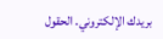بريدك الإلكتروني. الحقول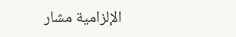الإلزامية مشار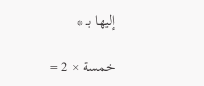إليها بـ *

خمسة × 2 =